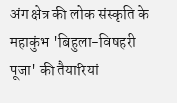अंग क्षेत्र की लोक संस्कृति के महाकुंभ 'बिहुला-विषहरी पूजा' की तैयारियां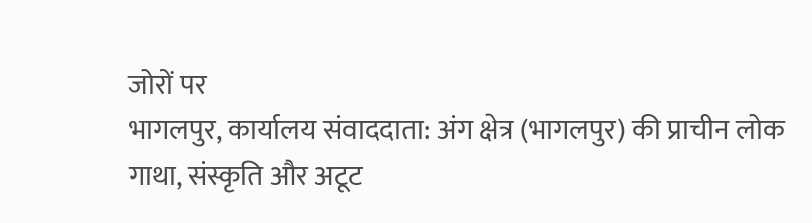जोरों पर
भागलपुर, कार्यालय संवाददाता: अंग क्षेत्र (भागलपुर) की प्राचीन लोक गाथा, संस्कृति और अटूट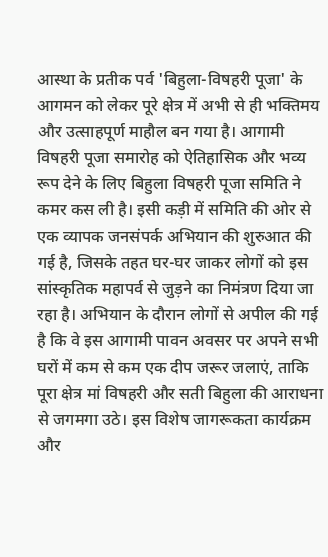आस्था के प्रतीक पर्व 'बिहुला-विषहरी पूजा' के आगमन को लेकर पूरे क्षेत्र में अभी से ही भक्तिमय और उत्साहपूर्ण माहौल बन गया है। आगामी विषहरी पूजा समारोह को ऐतिहासिक और भव्य रूप देने के लिए बिहुला विषहरी पूजा समिति ने कमर कस ली है। इसी कड़ी में समिति की ओर से एक व्यापक जनसंपर्क अभियान की शुरुआत की गई है, जिसके तहत घर-घर जाकर लोगों को इस सांस्कृतिक महापर्व से जुड़ने का निमंत्रण दिया जा रहा है। अभियान के दौरान लोगों से अपील की गई है कि वे इस आगामी पावन अवसर पर अपने सभी घरों में कम से कम एक दीप जरूर जलाएं, ताकि पूरा क्षेत्र मां विषहरी और सती बिहुला की आराधना से जगमगा उठे। इस विशेष जागरूकता कार्यक्रम और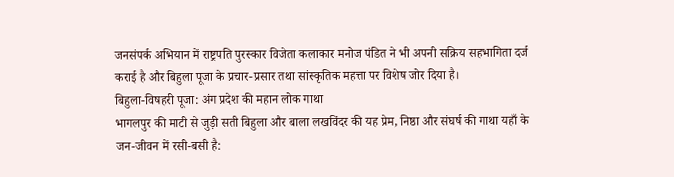जनसंपर्क अभियान में राष्ट्रपति पुरस्कार विजेता कलाकार मनोज पंडित ने भी अपनी सक्रिय सहभागिता दर्ज कराई है और बिहुला पूजा के प्रचार-प्रसार तथा सांस्कृतिक महत्ता पर विशेष जोर दिया है।
बिहुला-विषहरी पूजा: अंग प्रदेश की महान लोक गाथा
भागलपुर की माटी से जुड़ी सती बिहुला और बाला लखविंदर की यह प्रेम, निष्ठा और संघर्ष की गाथा यहाँ के जन-जीवन में रसी-बसी है: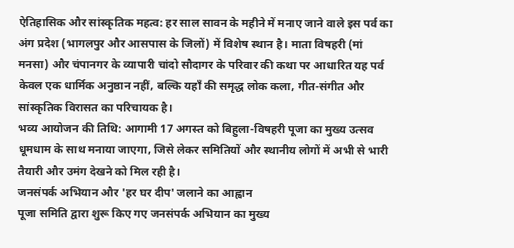ऐतिहासिक और सांस्कृतिक महत्व: हर साल सावन के महीने में मनाए जाने वाले इस पर्व का अंग प्रदेश (भागलपुर और आसपास के जिलों) में विशेष स्थान है। माता विषहरी (मां मनसा) और चंपानगर के व्यापारी चांदो सौदागर के परिवार की कथा पर आधारित यह पर्व केवल एक धार्मिक अनुष्ठान नहीं, बल्कि यहाँ की समृद्ध लोक कला, गीत-संगीत और सांस्कृतिक विरासत का परिचायक है।
भव्य आयोजन की तिथि: आगामी 17 अगस्त को बिहुला-विषहरी पूजा का मुख्य उत्सव धूमधाम के साथ मनाया जाएगा, जिसे लेकर समितियों और स्थानीय लोगों में अभी से भारी तैयारी और उमंग देखने को मिल रही है।
जनसंपर्क अभियान और 'हर घर दीप' जलाने का आह्वान
पूजा समिति द्वारा शुरू किए गए जनसंपर्क अभियान का मुख्य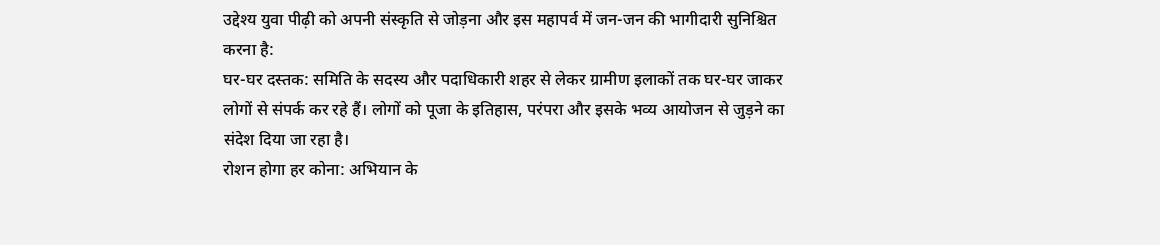उद्देश्य युवा पीढ़ी को अपनी संस्कृति से जोड़ना और इस महापर्व में जन-जन की भागीदारी सुनिश्चित करना है:
घर-घर दस्तक: समिति के सदस्य और पदाधिकारी शहर से लेकर ग्रामीण इलाकों तक घर-घर जाकर लोगों से संपर्क कर रहे हैं। लोगों को पूजा के इतिहास, परंपरा और इसके भव्य आयोजन से जुड़ने का संदेश दिया जा रहा है।
रोशन होगा हर कोना: अभियान के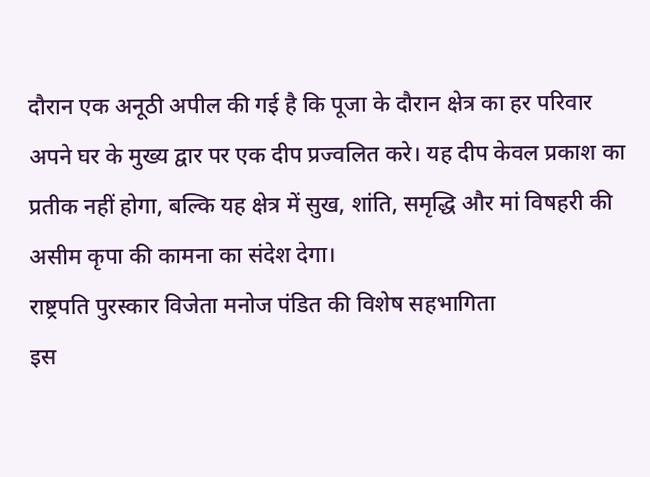दौरान एक अनूठी अपील की गई है कि पूजा के दौरान क्षेत्र का हर परिवार अपने घर के मुख्य द्वार पर एक दीप प्रज्वलित करे। यह दीप केवल प्रकाश का प्रतीक नहीं होगा, बल्कि यह क्षेत्र में सुख, शांति, समृद्धि और मां विषहरी की असीम कृपा की कामना का संदेश देगा।
राष्ट्रपति पुरस्कार विजेता मनोज पंडित की विशेष सहभागिता
इस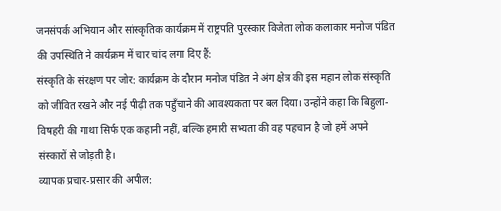जनसंपर्क अभियान और सांस्कृतिक कार्यक्रम में राष्ट्रपति पुरस्कार विजेता लोक कलाकार मनोज पंडित की उपस्थिति ने कार्यक्रम में चार चांद लगा दिए हैं:
संस्कृति के संरक्षण पर जोर: कार्यक्रम के दौरान मनोज पंडित ने अंग क्षेत्र की इस महान लोक संस्कृति को जीवित रखने और नई पीढ़ी तक पहुँचाने की आवश्यकता पर बल दिया। उन्होंने कहा कि बिहुला-विषहरी की गाथा सिर्फ एक कहानी नहीं, बल्कि हमारी सभ्यता की वह पहचान है जो हमें अपने संस्कारों से जोड़ती है।
व्यापक प्रचार-प्रसार की अपील: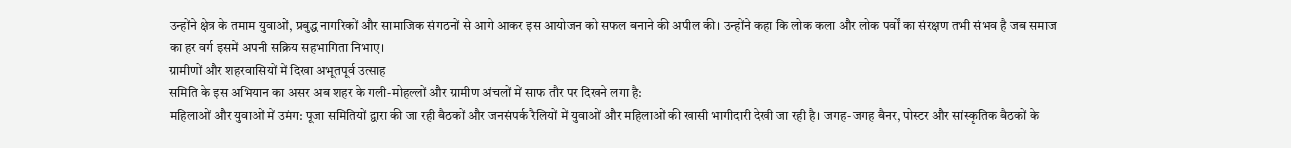उन्होंने क्षेत्र के तमाम युवाओं, प्रबुद्ध नागरिकों और सामाजिक संगठनों से आगे आकर इस आयोजन को सफल बनाने की अपील की। उन्होंने कहा कि लोक कला और लोक पर्वों का संरक्षण तभी संभव है जब समाज का हर वर्ग इसमें अपनी सक्रिय सहभागिता निभाए।
ग्रामीणों और शहरवासियों में दिखा अभूतपूर्व उत्साह
समिति के इस अभियान का असर अब शहर के गली-मोहल्लों और ग्रामीण अंचलों में साफ तौर पर दिखने लगा है:
महिलाओं और युवाओं में उमंग: पूजा समितियों द्वारा की जा रही बैठकों और जनसंपर्क रैलियों में युवाओं और महिलाओं की खासी भागीदारी देखी जा रही है। जगह-जगह बैनर, पोस्टर और सांस्कृतिक बैठकों के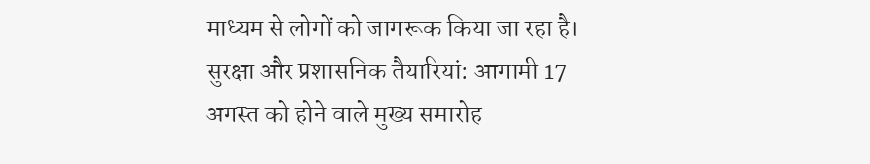माध्यम से लोगों को जागरूक किया जा रहा है।
सुरक्षा और प्रशासनिक तैयारियां: आगामी 17 अगस्त को होने वाले मुख्य समारोह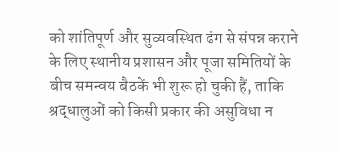को शांतिपूर्ण और सुव्यवस्थित ढंग से संपन्न कराने के लिए स्थानीय प्रशासन और पूजा समितियों के बीच समन्वय बैठकें भी शुरू हो चुकी हैं, ताकि श्रद्धालुओं को किसी प्रकार की असुविधा न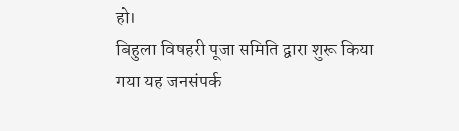हो।
बिहुला विषहरी पूजा समिति द्वारा शुरू किया गया यह जनसंपर्क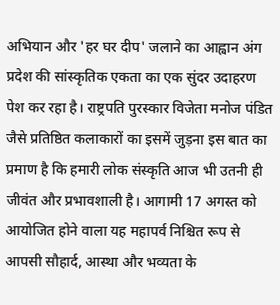अभियान और 'हर घर दीप' जलाने का आह्वान अंग प्रदेश की सांस्कृतिक एकता का एक सुंदर उदाहरण पेश कर रहा है। राष्ट्रपति पुरस्कार विजेता मनोज पंडित जैसे प्रतिष्ठित कलाकारों का इसमें जुड़ना इस बात का प्रमाण है कि हमारी लोक संस्कृति आज भी उतनी ही जीवंत और प्रभावशाली है। आगामी 17 अगस्त को आयोजित होने वाला यह महापर्व निश्चित रूप से आपसी सौहार्द, आस्था और भव्यता के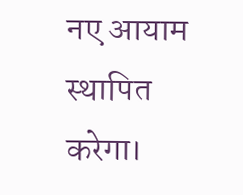नए आयाम स्थापित करेगा।